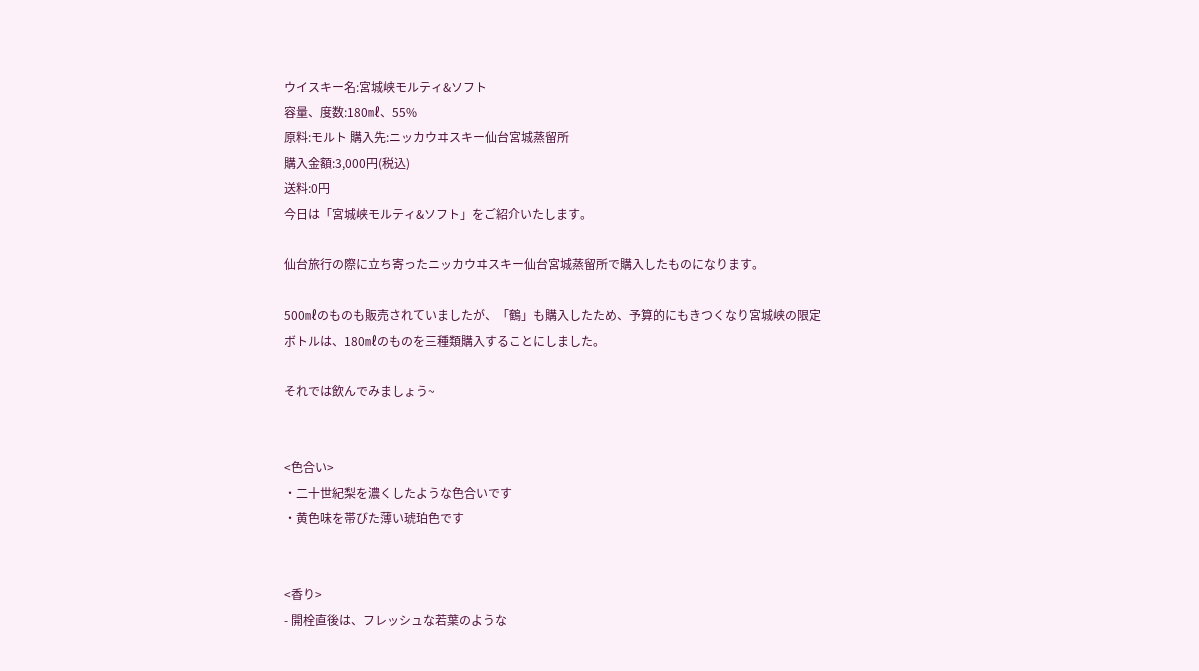ウイスキー名:宮城峡モルティ&ソフト
容量、度数:180㎖、55%
原料:モルト 購入先:ニッカウヰスキー仙台宮城蒸留所
購入金額:3,000円(税込)
送料:0円
今日は「宮城峡モルティ&ソフト」をご紹介いたします。

仙台旅行の際に立ち寄ったニッカウヰスキー仙台宮城蒸留所で購入したものになります。

500㎖のものも販売されていましたが、「鶴」も購入したため、予算的にもきつくなり宮城峡の限定ボトルは、180㎖のものを三種類購入することにしました。

それでは飲んでみましょう~


<色合い>
・二十世紀梨を濃くしたような色合いです
・黄色味を帯びた薄い琥珀色です


<香り>
- 開栓直後は、フレッシュな若葉のような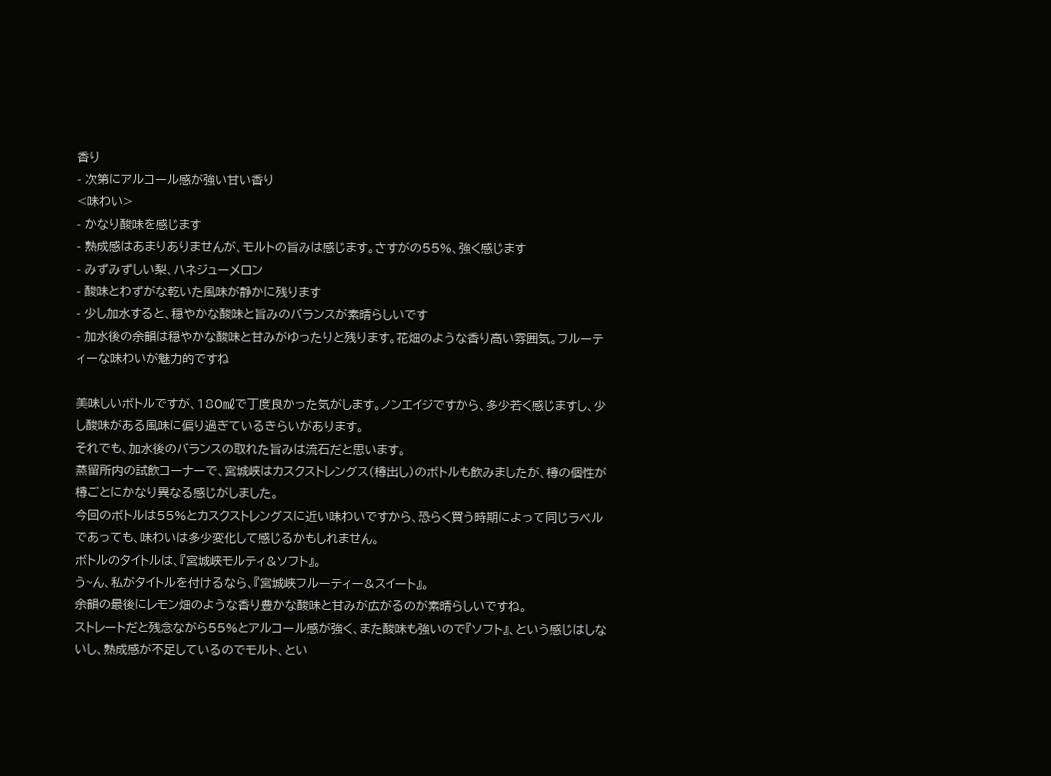香り
- 次第にアルコール感が強い甘い香り
<味わい>
- かなり酸味を感じます
- 熟成感はあまりありませんが、モルトの旨みは感じます。さすがの55%、強く感じます
- みずみずしい梨、ハネジューメロン
- 酸味とわずがな乾いた風味が静かに残ります
- 少し加水すると、穏やかな酸味と旨みのバランスが素晴らしいです
- 加水後の余韻は穏やかな酸味と甘みがゆったりと残ります。花畑のような香り高い雰囲気。フルーティーな味わいが魅力的ですね

美味しいボトルですが、180㎖で丁度良かった気がします。ノンエイジですから、多少若く感じますし、少し酸味がある風味に偏り過ぎているきらいがあります。
それでも、加水後のバランスの取れた旨みは流石だと思います。
蒸留所内の試飲コーナーで、宮城峡はカスクストレングス(樽出し)のボトルも飲みましたが、樽の個性が樽ごとにかなり異なる感じがしました。
今回のボトルは55%とカスクストレングスに近い味わいですから、恐らく買う時期によって同じラベルであっても、味わいは多少変化して感じるかもしれません。
ボトルのタイトルは、『宮城峡モルティ&ソフト』。
う~ん、私がタイトルを付けるなら、『宮城峡フルーティー&スイート』。
余韻の最後にレモン畑のような香り豊かな酸味と甘みが広がるのが素晴らしいですね。
ストレートだと残念ながら55%とアルコール感が強く、また酸味も強いので『ソフト』、という感じはしないし、熟成感が不足しているのでモルト、とい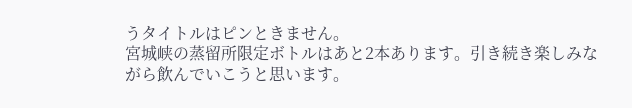うタイトルはピンときません。
宮城峡の蒸留所限定ボトルはあと2本あります。引き続き楽しみながら飲んでいこうと思います。